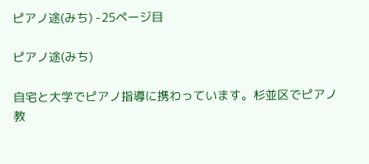ピアノ途(みち) -25ページ目

ピアノ途(みち)

自宅と大学でピアノ指導に携わっています。杉並区でピアノ教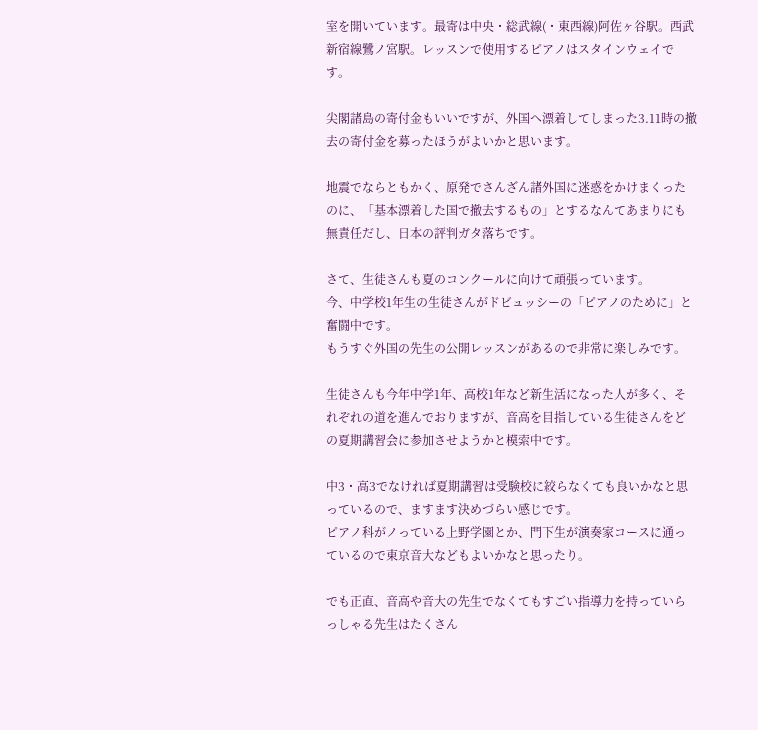室を開いています。最寄は中央・総武線(・東西線)阿佐ヶ谷駅。西武新宿線鷺ノ宮駅。レッスンで使用するピアノはスタインウェイです。

尖閣諸島の寄付金もいいですが、外国へ漂着してしまった3.11時の撤去の寄付金を募ったほうがよいかと思います。

地震でならともかく、原発でさんざん諸外国に迷惑をかけまくったのに、「基本漂着した国で撤去するもの」とするなんてあまりにも無責任だし、日本の評判ガタ落ちです。

さて、生徒さんも夏のコンクールに向けて頑張っています。
今、中学校1年生の生徒さんがドビュッシーの「ピアノのために」と奮闘中です。
もうすぐ外国の先生の公開レッスンがあるので非常に楽しみです。

生徒さんも今年中学1年、高校1年など新生活になった人が多く、それぞれの道を進んでおりますが、音高を目指している生徒さんをどの夏期講習会に参加させようかと模索中です。

中3・高3でなければ夏期講習は受験校に絞らなくても良いかなと思っているので、ますます決めづらい感じです。
ピアノ科がノっている上野学園とか、門下生が演奏家コースに通っているので東京音大などもよいかなと思ったり。

でも正直、音高や音大の先生でなくてもすごい指導力を持っていらっしゃる先生はたくさん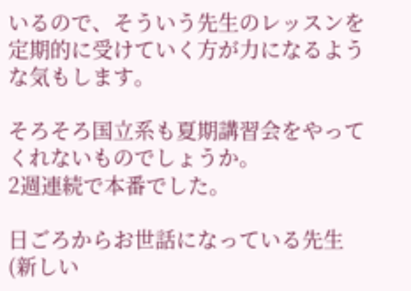いるので、そういう先生のレッスンを定期的に受けていく方が力になるような気もします。

そろそろ国立系も夏期講習会をやってくれないものでしょうか。
2週連続で本番でした。

日ごろからお世話になっている先生(新しい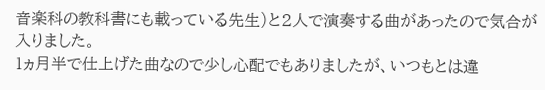音楽科の教科書にも載っている先生)と2人で演奏する曲があったので気合が入りました。
1ヵ月半で仕上げた曲なので少し心配でもありましたが、いつもとは違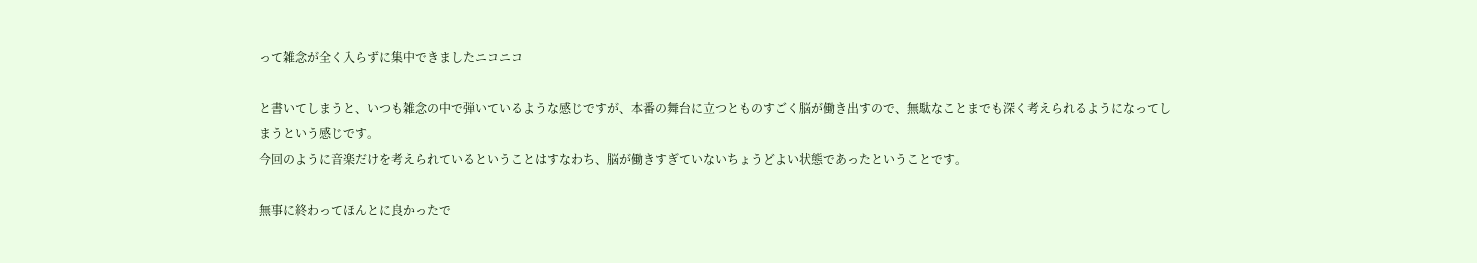って雑念が全く入らずに集中できましたニコニコ

と書いてしまうと、いつも雑念の中で弾いているような感じですが、本番の舞台に立つとものすごく脳が働き出すので、無駄なことまでも深く考えられるようになってしまうという感じです。
今回のように音楽だけを考えられているということはすなわち、脳が働きすぎていないちょうどよい状態であったということです。

無事に終わってほんとに良かったで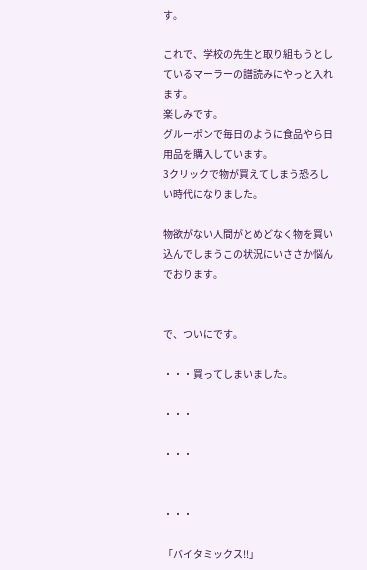す。

これで、学校の先生と取り組もうとしているマーラーの譜読みにやっと入れます。
楽しみです。
グルーポンで毎日のように食品やら日用品を購入しています。
3クリックで物が買えてしまう恐ろしい時代になりました。

物欲がない人間がとめどなく物を買い込んでしまうこの状況にいささか悩んでおります。


で、ついにです。

・・・買ってしまいました。

・・・

・・・


・・・

「バイタミックス!!」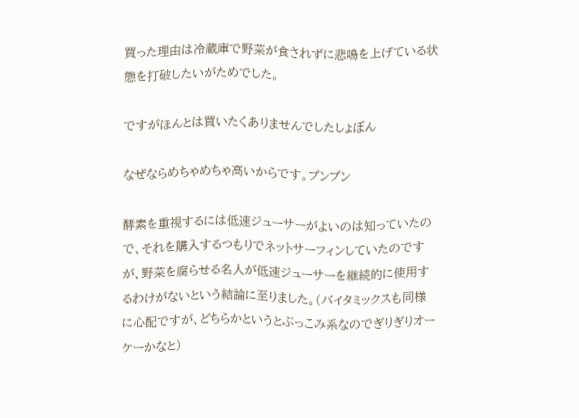買った理由は冷蔵庫で野菜が食されずに悲鳴を上げている状態を打破したいがためでした。

ですがほんとは買いたくありませんでしたしょぼん

なぜならめちゃめちゃ高いからです。プンプン

酵素を重視するには低速ジューサーがよいのは知っていたので、それを購入するつもりでネットサーフィンしていたのですが、野菜を腐らせる名人が低速ジューサーを継続的に使用するわけがないという結論に至りました。(バイタミックスも同様に心配ですが、どちらかというとぶっこみ系なのでぎりぎりオーケーかなと)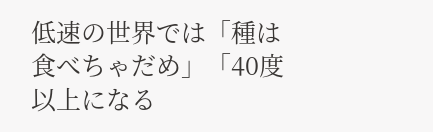低速の世界では「種は食べちゃだめ」「40度以上になる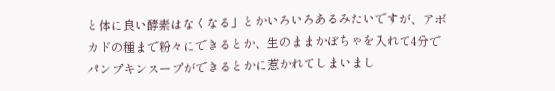と体に良い酵素はなくなる」とかいろいろあるみたいですが、アボカドの種まで粉々にできるとか、生のままかぼちゃを入れて4分でパンプキンスープができるとかに惹かれてしまいまし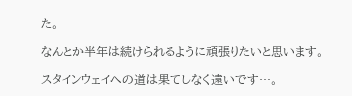た。

なんとか半年は続けられるように頑張りたいと思います。

スタインウェイへの道は果てしなく遠いです…。